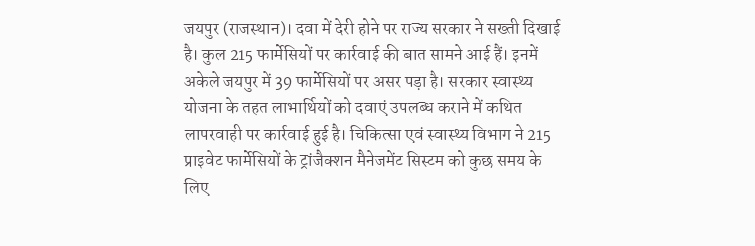जयपुर (राजस्थान)। दवा में देरी होने पर राज्य सरकार ने सख्ती दिखाई है। कुल 215 फार्मेसियों पर कार्रवाई की बात सामने आई हैं। इनमें अकेले जयपुर में 39 फार्मेसियों पर असर पड़ा है। सरकार स्वास्थ्य योजना के तहत लाभार्थियों को दवाएं उपलब्ध कराने में कथित लापरवाही पर कार्रवाई हुई है। चिकित्सा एवं स्वास्थ्य विभाग ने 215 प्राइवेट फार्मेसियों के ट्रांजैक्शन मैनेजमेंट सिस्टम को कुछ समय के लिए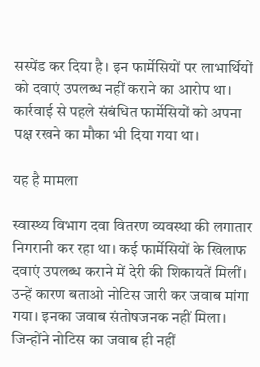सस्पेंड कर दिया है। इन फार्मेसियों पर लाभार्थियों को दवाएं उपलब्ध नहीं कराने का आरोप था। कार्रवाई से पहले संबंधित फार्मेसियों को अपना पक्ष रखने का मौका भी दिया गया था।

यह है मामला

स्वास्थ्य विभाग दवा वितरण व्यवस्था की लगातार निगरानी कर रहा था। कई फार्मेसियों के खिलाफ दवाएं उपलब्ध कराने में देरी की शिकायतें मिलीं। उन्हें कारण बताओ नोटिस जारी कर जवाब मांगा गया। इनका जवाब संतोषजनक नहीं मिला। जिन्होंने नोटिस का जवाब ही नहीं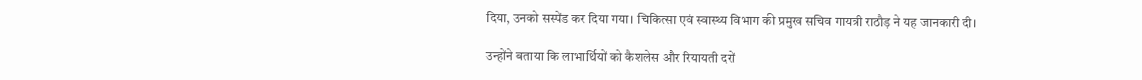दिया, उनको सस्पेंड कर दिया गया। चिकित्सा एवं स्वास्थ्य विभाग की प्रमुख सचिव गायत्री राठौड़ ने यह जानकारी दी।

उन्होंने बताया कि लाभार्थियों को कैशलेस और रियायती दरों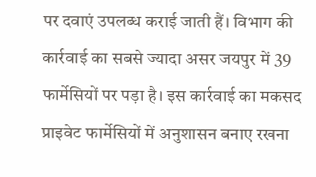पर दवाएं उपलब्ध कराई जाती हैं। विभाग की कार्रवाई का सबसे ज्यादा असर जयपुर में 39 फार्मेसियों पर पड़ा है। इस कार्रवाई का मकसद प्राइवेट फार्मेसियों में अनुशासन बनाए रखना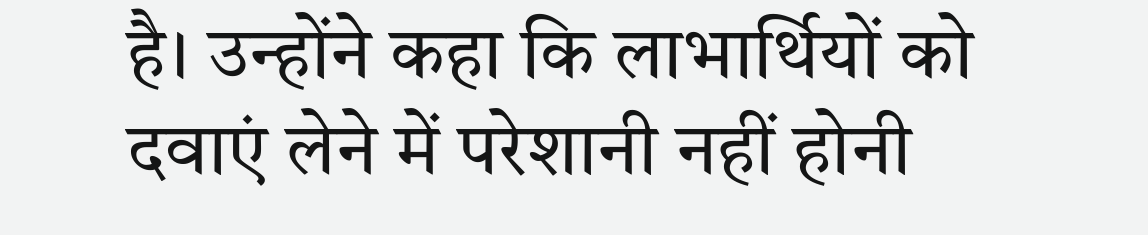है। उन्होंने कहा कि लाभार्थियों को दवाएं लेने में परेशानी नहीं होनी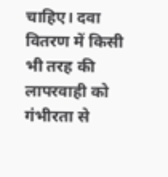चाहिए। दवा वितरण में किसी भी तरह की लापरवाही को गंभीरता से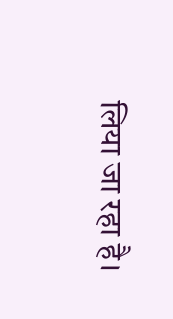लिया जा रहा है।